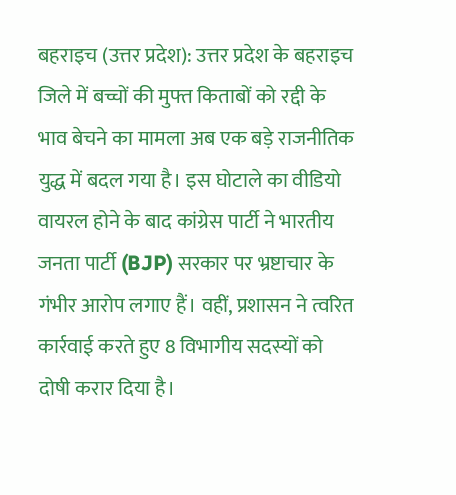बहराइच (उत्तर प्रदेश): उत्तर प्रदेश के बहराइच जिले में बच्चों की मुफ्त किताबों को रद्दी के भाव बेचने का मामला अब एक बड़े राजनीतिक युद्ध में बदल गया है। इस घोटाले का वीडियो वायरल होने के बाद कांग्रेस पार्टी ने भारतीय जनता पार्टी (BJP) सरकार पर भ्रष्टाचार के गंभीर आरोप लगाए हैं। वहीं, प्रशासन ने त्वरित कार्रवाई करते हुए 8 विभागीय सदस्यों को दोषी करार दिया है।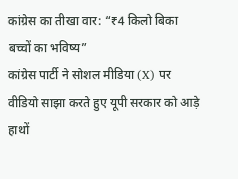कांग्रेस का तीखा वार: “₹4 किलो बिका बच्चों का भविष्य”
कांग्रेस पार्टी ने सोशल मीडिया (X) पर वीडियो साझा करते हुए यूपी सरकार को आड़े हाथों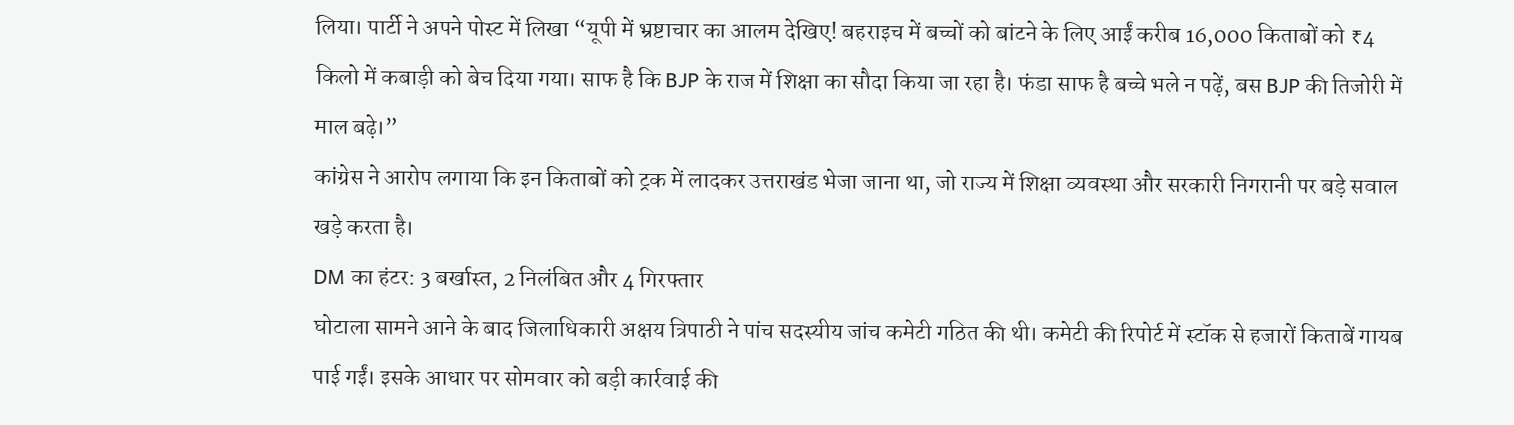लिया। पार्टी ने अपने पोस्ट में लिखा “यूपी में भ्रष्टाचार का आलम देखिए! बहराइच में बच्चों को बांटने के लिए आईं करीब 16,000 किताबों को ₹4 किलो में कबाड़ी को बेच दिया गया। साफ है कि BJP के राज में शिक्षा का सौदा किया जा रहा है। फंडा साफ है बच्चे भले न पढ़ें, बस BJP की तिजोरी में माल बढ़े।”
कांग्रेस ने आरोप लगाया कि इन किताबों को ट्रक में लादकर उत्तराखंड भेजा जाना था, जो राज्य में शिक्षा व्यवस्था और सरकारी निगरानी पर बड़े सवाल खड़े करता है।
DM का हंटर: 3 बर्खास्त, 2 निलंबित और 4 गिरफ्तार
घोटाला सामने आने के बाद जिलाधिकारी अक्षय त्रिपाठी ने पांच सदस्यीय जांच कमेटी गठित की थी। कमेटी की रिपोर्ट में स्टॉक से हजारों किताबें गायब पाई गईं। इसके आधार पर सोमवार को बड़ी कार्रवाई की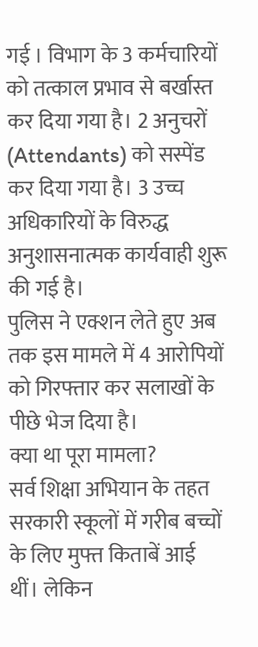गई । विभाग के 3 कर्मचारियों को तत्काल प्रभाव से बर्खास्त कर दिया गया है। 2 अनुचरों (Attendants) को सस्पेंड कर दिया गया है। 3 उच्च अधिकारियों के विरुद्ध अनुशासनात्मक कार्यवाही शुरू की गई है।
पुलिस ने एक्शन लेते हुए अब तक इस मामले में 4 आरोपियों को गिरफ्तार कर सलाखों के पीछे भेज दिया है।
क्या था पूरा मामला?
सर्व शिक्षा अभियान के तहत सरकारी स्कूलों में गरीब बच्चों के लिए मुफ्त किताबें आई थीं। लेकिन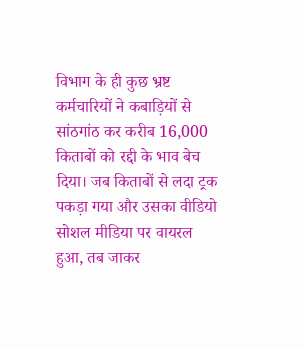विभाग के ही कुछ भ्रष्ट कर्मचारियों ने कबाड़ियों से सांठगांठ कर करीब 16,000 किताबों को रद्दी के भाव बेच दिया। जब किताबों से लदा ट्रक पकड़ा गया और उसका वीडियो सोशल मीडिया पर वायरल हुआ, तब जाकर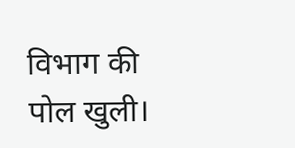विभाग की पोल खुली।